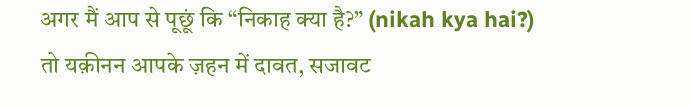अगर मैं आप से पूछूं कि “निकाह क्या है?” (nikah kya hai?) तो यक़ीनन आपके ज़हन में दावत, सजावट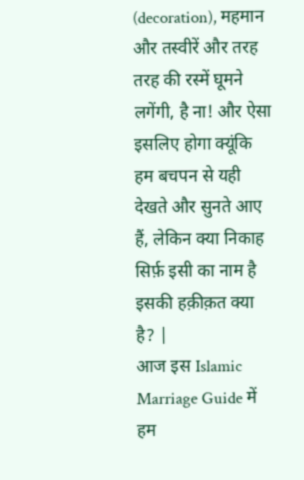(decoration), महमान और तस्वीरें और तरह तरह की रस्में घूमने लगेंगी, है ना! और ऐसा इसलिए होगा क्यूंकि हम बचपन से यही देखते और सुनते आए हैं, लेकिन क्या निकाह सिर्फ़ इसी का नाम है इसकी हक़ीक़त क्या है? |
आज इस Islamic Marriage Guide में हम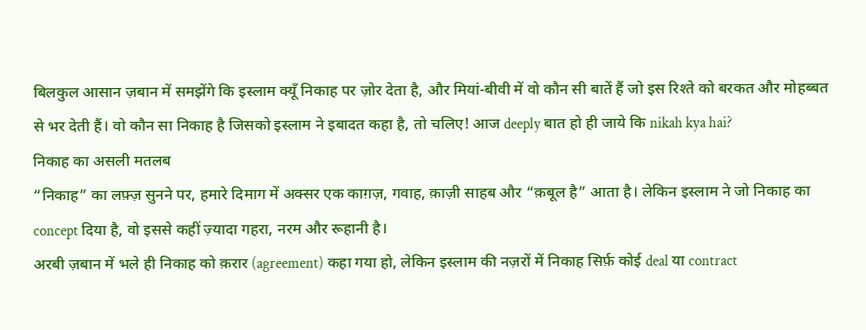बिलकुल आसान ज़बान में समझेंगे कि इस्लाम क्यूँ निकाह पर ज़ोर देता है, और मियां-बीवी में वो कौन सी बातें हैं जो इस रिश्ते को बरकत और मोहब्बत से भर देती हैं। वो कौन सा निकाह है जिसको इस्लाम ने इबादत कहा है, तो चलिए! आज deeply बात हो ही जाये कि nikah kya hai?
निकाह का असली मतलब
“निकाह” का लफ़्ज़ सुनने पर, हमारे दिमाग में अक्सर एक काग़ज़, गवाह, क़ाज़ी साहब और “क़बूल है” आता है। लेकिन इस्लाम ने जो निकाह का concept दिया है, वो इससे कहीं ज़्यादा गहरा, नरम और रूहानी है।
अरबी ज़बान में भले ही निकाह को क़रार (agreement) कहा गया हो, लेकिन इस्लाम की नज़रों में निकाह सिर्फ़ कोई deal या contract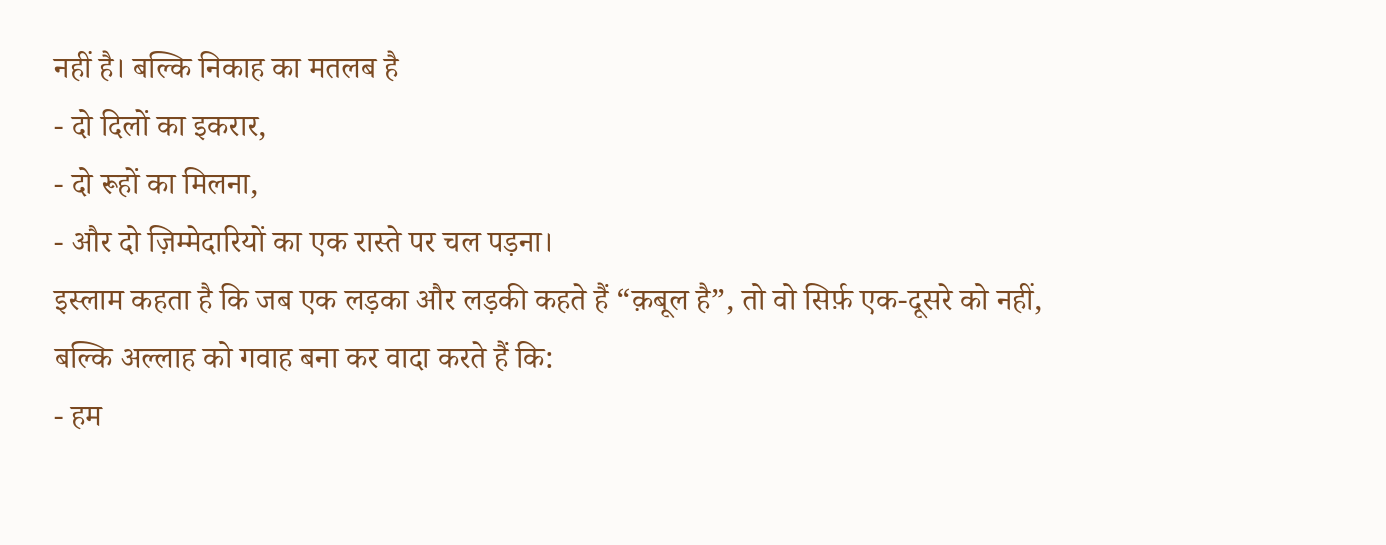नहीं है। बल्कि निकाह का मतलब है
- दो दिलों का इकरार,
- दो रूहों का मिलना,
- और दो ज़िम्मेदारियों का एक रास्ते पर चल पड़ना।
इस्लाम कहता है कि जब एक लड़का और लड़की कहते हैं “क़बूल है”, तो वो सिर्फ़ एक-दूसरे को नहीं, बल्कि अल्लाह को गवाह बना कर वादा करते हैं कि:
- हम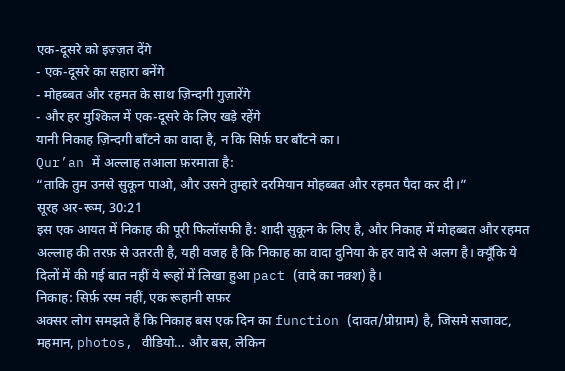एक-दूसरे को इज़्ज़त देंगे
- एक-दूसरे का सहारा बनेंगे
- मोहब्बत और रहमत के साथ ज़िन्दगी गुज़ारेंगे
- और हर मुश्किल में एक-दूसरे के लिए खड़े रहेंगे
यानी निकाह ज़िन्दगी बाँटने का वादा है, न कि सिर्फ़ घर बाँटने का।
Qur’an में अल्लाह तआला फ़रमाता है:
“ताकि तुम उनसे सुकून पाओ, और उसने तुम्हारे दरमियान मोहब्बत और रहमत पैदा कर दी।”
सूरह अर-रूम, 30:21
इस एक आयत में निकाह की पूरी फिलॉसफी है: शादी सुकून के लिए है, और निकाह में मोहब्बत और रहमत अल्लाह की तरफ़ से उतरती है, यही वजह है कि निकाह का वादा दुनिया के हर वादे से अलग है। क्यूँकि ये दिलों में की गई बात नहीं ये रूहों में लिखा हुआ pact (वादे का नक़्श) है।
निकाह: सिर्फ़ रस्म नहीं, एक रूहानी सफ़र
अक्सर लोग समझते हैं कि निकाह बस एक दिन का function (दावत/प्रोग्राम) है, जिसमे सजावट, महमान, photos, वीडियो… और बस, लेकिन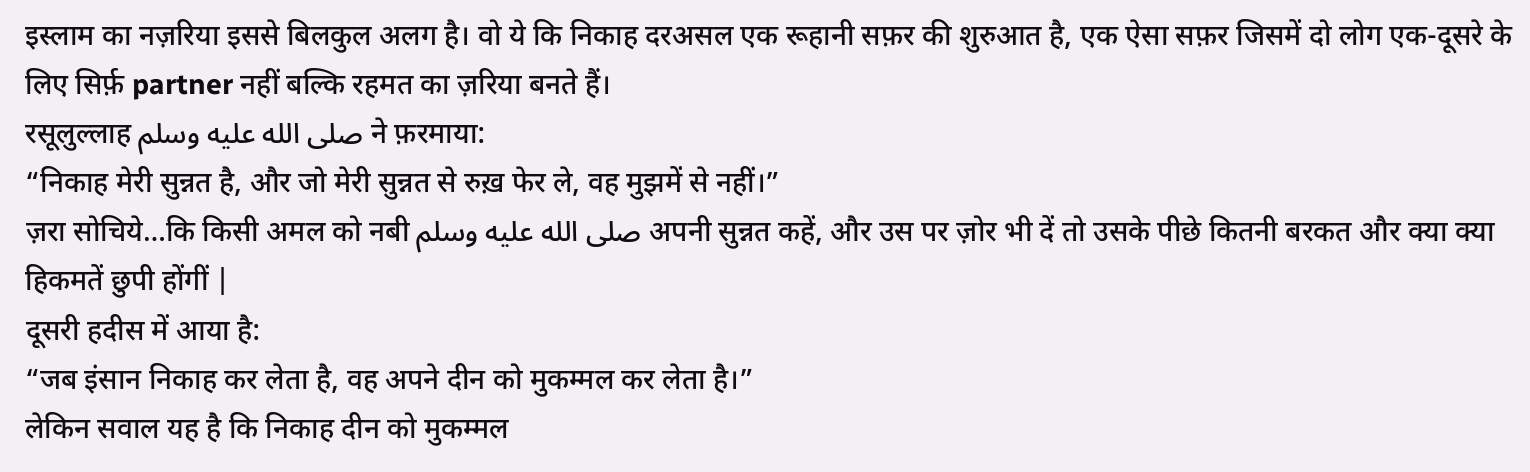इस्लाम का नज़रिया इससे बिलकुल अलग है। वो ये कि निकाह दरअसल एक रूहानी सफ़र की शुरुआत है, एक ऐसा सफ़र जिसमें दो लोग एक-दूसरे के लिए सिर्फ़ partner नहीं बल्कि रहमत का ज़रिया बनते हैं।
रसूलुल्लाह صلى الله عليه وسلم ने फ़रमाया:
“निकाह मेरी सुन्नत है, और जो मेरी सुन्नत से रुख़ फेर ले, वह मुझमें से नहीं।”
ज़रा सोचिये…कि किसी अमल को नबी صلى الله عليه وسلم अपनी सुन्नत कहें, और उस पर ज़ोर भी दें तो उसके पीछे कितनी बरकत और क्या क्या हिकमतें छुपी होंगीं |
दूसरी हदीस में आया है:
“जब इंसान निकाह कर लेता है, वह अपने दीन को मुकम्मल कर लेता है।”
लेकिन सवाल यह है कि निकाह दीन को मुकम्मल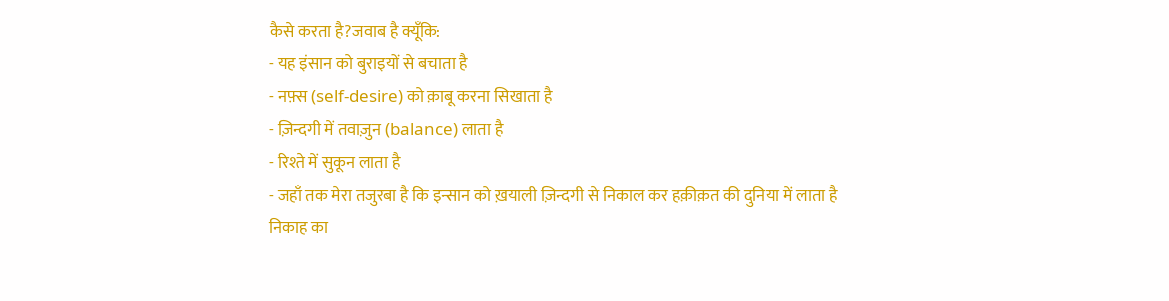कैसे करता है?जवाब है क्यूँकि:
- यह इंसान को बुराइयों से बचाता है
- नफ़्स (self-desire) को क़ाबू करना सिखाता है
- ज़िन्दगी में तवाज़ुन (balance) लाता है
- रिश्ते में सुकून लाता है
- जहाँ तक मेरा तजुरबा है कि इन्सान को ख़याली ज़िन्दगी से निकाल कर हक़ीक़त की दुनिया में लाता है
निकाह का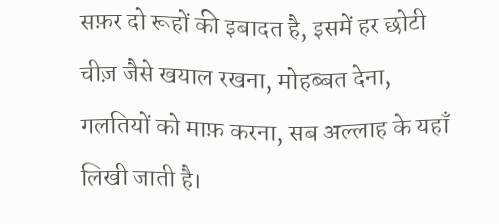सफ़र दो रूहों की इबादत है, इसमें हर छोटी चीज़ जैसे खयाल रखना, मोहब्बत देना, गलतियों को माफ़ करना, सब अल्लाह के यहाँ लिखी जाती है।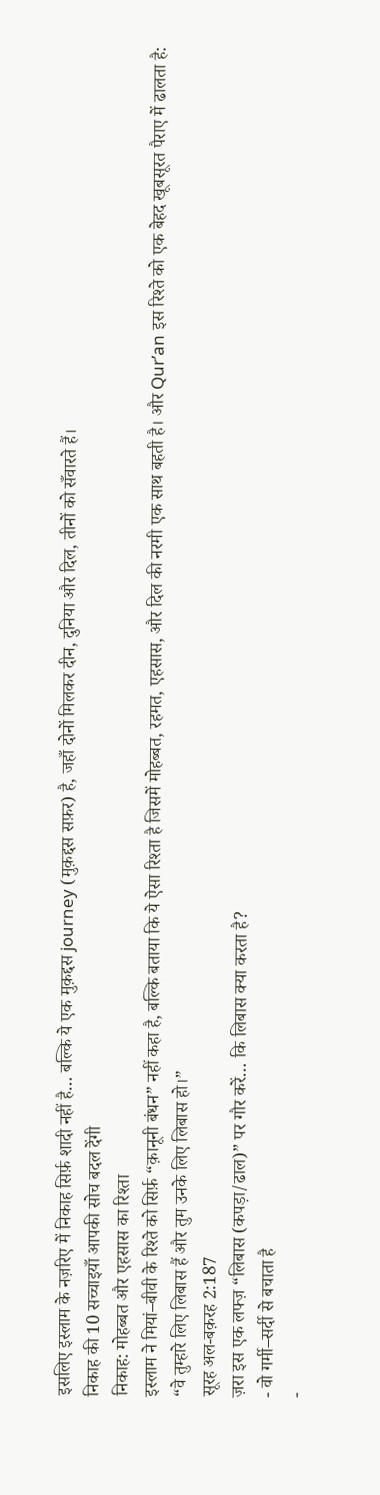इसलिए इस्लाम के नज़रिए में निकाह सिर्फ़ शादी नहीं है… बल्कि ये एक मुक़द्दस journey (मुक़द्दस सफ़र) है, जहाँ दोनों मिलकर दीन, दुनिया और दिल, तीनों को सँवारते हैं।
निकाह की 10 सच्चाइयाँ आपकी सोच बदल देंगी
निकाह: मोहब्बत और एहसास का रिश्ता
इस्लाम ने मियां–बीवी के रिश्ते को सिर्फ़ “क़ानूनी बंधन” नहीं कहा है, बल्कि बताया कि ये ऐसा रिश्ता है जिसमें मोहब्बत, रहमत, एहसास, और दिल की नरमी एक साथ बहती है। और Qur’an इस रिश्ते को एक बेहद खूबसूरत पैराए में ढालता है:
“वे तुम्हारे लिए लिबास हैं और तुम उनके लिए लिबास हो।”
सूरह अल-बक़रह 2:187
ज़रा इस एक लफ्ज़ “लिबास (कपड़ा/ढाल)” पर गौर करें… कि लिबास क्या करता है?
- वो गर्मी–सर्दी से बचाता है
-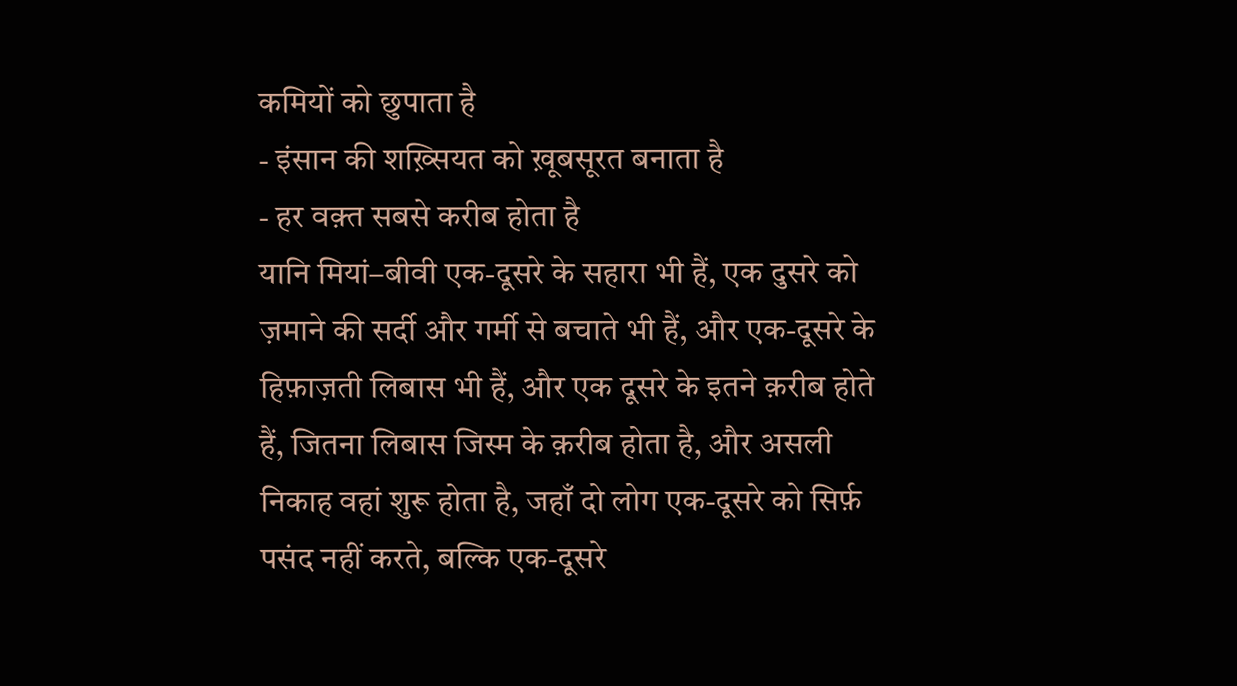कमियों को छुपाता है
- इंसान की शख़्सियत को ख़ूबसूरत बनाता है
- हर वक़्त सबसे करीब होता है
यानि मियां–बीवी एक-दूसरे के सहारा भी हैं, एक दुसरे को ज़माने की सर्दी और गर्मी से बचाते भी हैं, और एक-दूसरे के हिफ़ाज़ती लिबास भी हैं, और एक दूसरे के इतने क़रीब होते हैं, जितना लिबास जिस्म के क़रीब होता है, और असली निकाह वहां शुरू होता है, जहाँ दो लोग एक-दूसरे को सिर्फ़ पसंद नहीं करते, बल्कि एक-दूसरे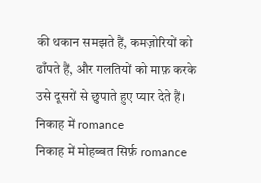की थकान समझते हैं, कमज़ोरियों को ढाँपते हैं, और गलतियों को माफ़ करके उसे दूसरों से छुपाते हुए प्यार देते हैं।
निकाह में romance
निकाह में मोहब्बत सिर्फ़ romance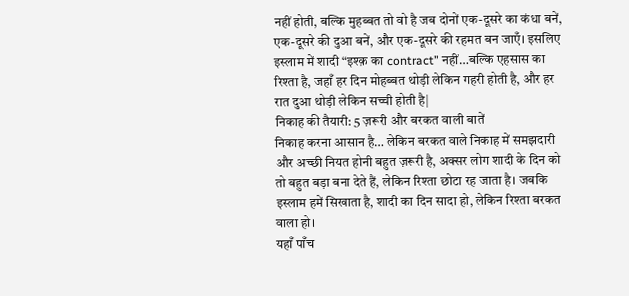नहीं होती, बल्कि मुहब्बत तो वो है जब दोनों एक-दूसरे का कंधा बनें, एक-दूसरे की दुआ बनें, और एक-दूसरे की रहमत बन जाएँ। इसलिए इस्लाम में शादी “इश्क़ का contract” नहीं…बल्कि एहसास का रिश्ता है, जहाँ हर दिन मोहब्बत थोड़ी लेकिन गहरी होती है, और हर रात दुआ थोड़ी लेकिन सच्ची होती है|
निकाह की तैयारी: 5 ज़रूरी और बरकत वाली बातें
निकाह करना आसान है… लेकिन बरकत वाले निकाह में समझदारी और अच्छी नियत होनी बहुत ज़रूरी है, अक्सर लोग शादी के दिन को तो बहुत बड़ा बना देते हैं, लेकिन रिश्ता छोटा रह जाता है। जबकि इस्लाम हमें सिखाता है, शादी का दिन सादा हो, लेकिन रिश्ता बरकत वाला हो।
यहाँ पाँच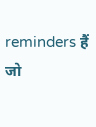reminders हैं जो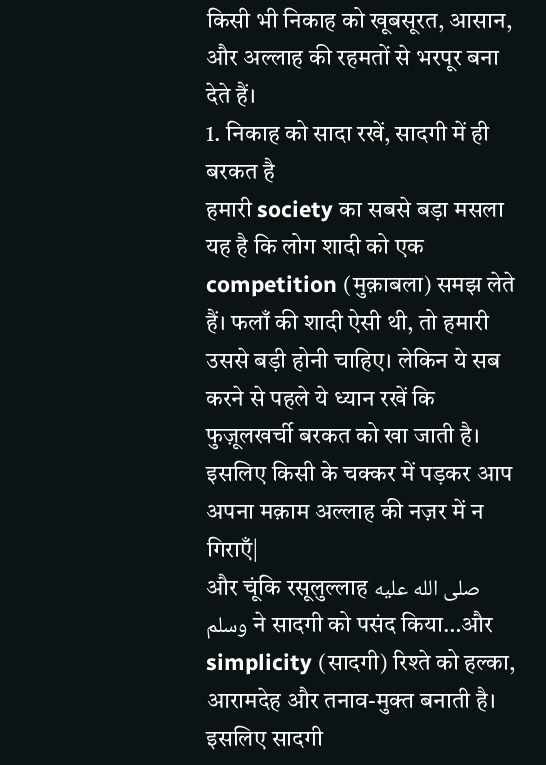किसी भी निकाह को खूबसूरत, आसान, और अल्लाह की रहमतों से भरपूर बना देते हैं।
1. निकाह को सादा रखें, सादगी में ही बरकत है
हमारी society का सबसे बड़ा मसला यह है कि लोग शादी को एक competition (मुक़ाबला) समझ लेते हैं। फलाँ की शादी ऐसी थी, तो हमारी उससे बड़ी होनी चाहिए। लेकिन ये सब करने से पहले ये ध्यान रखें कि फुज़ूलखर्ची बरकत को खा जाती है। इसलिए किसी के चक्कर में पड़कर आप अपना मक़ाम अल्लाह की नज़र में न गिराएँ|
और चूंकि रसूलुल्लाह صلى الله عليه وسلم ने सादगी को पसंद किया…और simplicity (सादगी) रिश्ते को हल्का, आरामदेह और तनाव-मुक्त बनाती है। इसलिए सादगी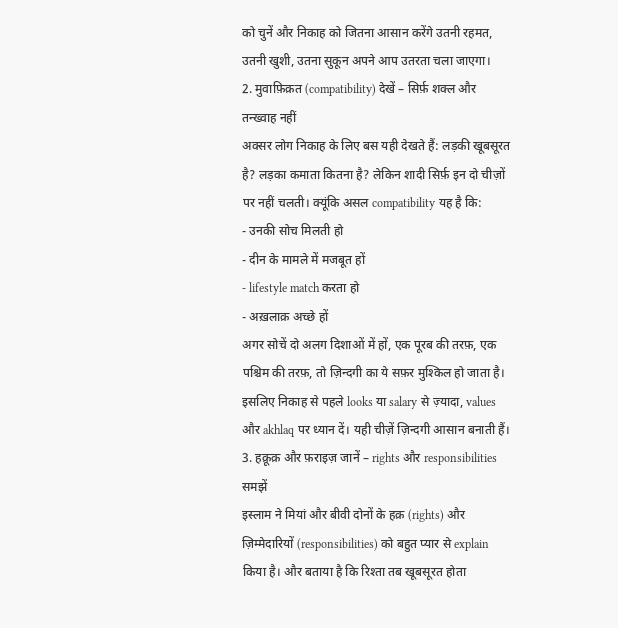को चुनें और निकाह को जितना आसान करेंगे उतनी रहमत, उतनी खुशी, उतना सुकून अपने आप उतरता चला जाएगा।
2. मुवाफ़िक़त (compatibility) देखें – सिर्फ़ शक्ल और तन्ख्वाह नहीं
अक्सर लोग निकाह के लिए बस यही देखते हैं: लड़की खूबसूरत है? लड़का कमाता कितना है? लेकिन शादी सिर्फ़ इन दो चीज़ों पर नहीं चलती। क्यूंकि असल compatibility यह है कि:
- उनकी सोच मिलती हो
- दीन के मामले में मजबूत हों
- lifestyle match करता हो
- अख़लाक़ अच्छे हों
अगर सोचें दो अलग दिशाओं में हों, एक पूरब की तरफ़, एक पश्चिम की तरफ़, तो ज़िन्दगी का ये सफ़र मुश्किल हो जाता है। इसलिए निकाह से पहले looks या salary से ज़्यादा, values और akhlaq पर ध्यान दें। यही चीज़ें ज़िन्दगी आसान बनाती हैं।
3. हक़ूक़ और फ़राइज़ जानें – rights और responsibilities समझें
इस्लाम ने मियां और बीवी दोनों के हक़ (rights) और ज़िम्मेदारियों (responsibilities) को बहुत प्यार से explain किया है। और बताया है कि रिश्ता तब खूबसूरत होता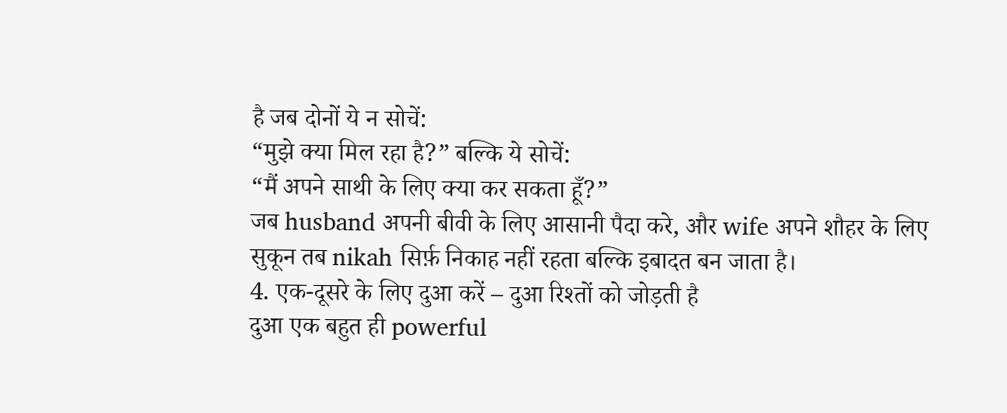है जब दोनों ये न सोचें:
“मुझे क्या मिल रहा है?” बल्कि ये सोचें:
“मैं अपने साथी के लिए क्या कर सकता हूँ?”
जब husband अपनी बीवी के लिए आसानी पैदा करे, और wife अपने शौहर के लिए सुकून तब nikah सिर्फ़ निकाह नहीं रहता बल्कि इबादत बन जाता है।
4. एक-दूसरे के लिए दुआ करें – दुआ रिश्तों को जोड़ती है
दुआ एक बहुत ही powerful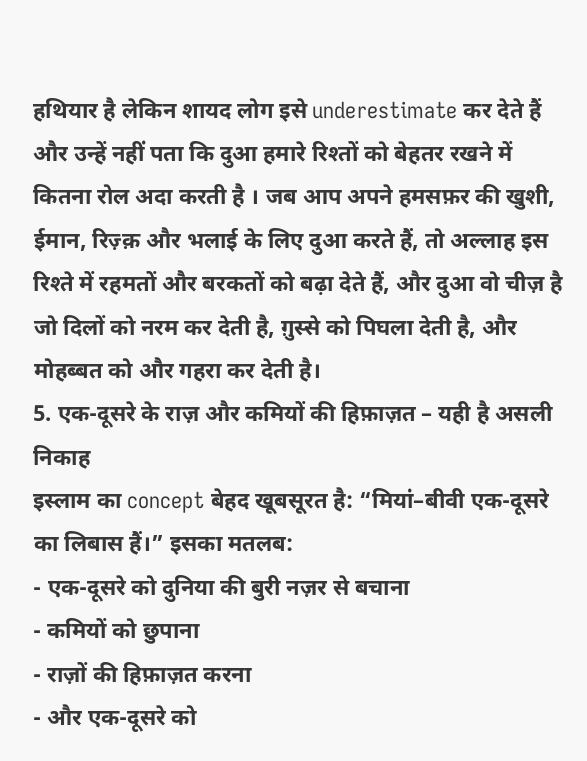हथियार है लेकिन शायद लोग इसे underestimate कर देते हैं और उन्हें नहीं पता कि दुआ हमारे रिश्तों को बेहतर रखने में कितना रोल अदा करती है । जब आप अपने हमसफ़र की खुशी, ईमान, रिज़्क़ और भलाई के लिए दुआ करते हैं, तो अल्लाह इस रिश्ते में रहमतों और बरकतों को बढ़ा देते हैं, और दुआ वो चीज़ है जो दिलों को नरम कर देती है, ग़ुस्से को पिघला देती है, और मोहब्बत को और गहरा कर देती है।
5. एक-दूसरे के राज़ और कमियों की हिफ़ाज़त – यही है असली निकाह
इस्लाम का concept बेहद खूबसूरत है: “मियां–बीवी एक-दूसरे का लिबास हैं।” इसका मतलब:
- एक-दूसरे को दुनिया की बुरी नज़र से बचाना
- कमियों को छुपाना
- राज़ों की हिफ़ाज़त करना
- और एक-दूसरे को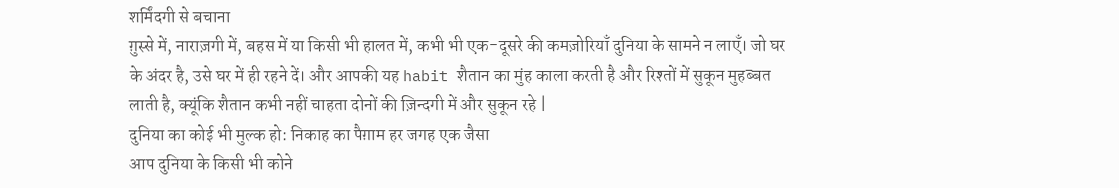शर्मिंदगी से बचाना
ग़ुस्से में, नाराज़गी में, बहस में या किसी भी हालत में, कभी भी एक-दूसरे की कमज़ोरियाँ दुनिया के सामने न लाएँ। जो घर के अंदर है, उसे घर में ही रहने दें। और आपकी यह habit शैतान का मुंह काला करती है और रिश्तों में सुकून मुहब्बत लाती है, क्यूंकि शैतान कभी नहीं चाहता दोनों की ज़िन्दगी में और सुकून रहे |
दुनिया का कोई भी मुल्क हो: निकाह का पैग़ाम हर जगह एक जैसा
आप दुनिया के किसी भी कोने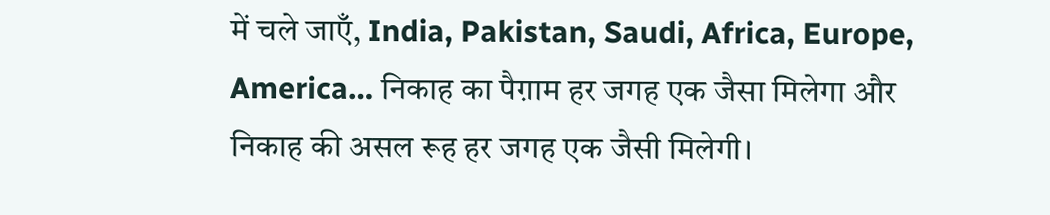में चले जाएँ, India, Pakistan, Saudi, Africa, Europe, America… निकाह का पैग़ाम हर जगह एक जैसा मिलेगा और निकाह की असल रूह हर जगह एक जैसी मिलेगी।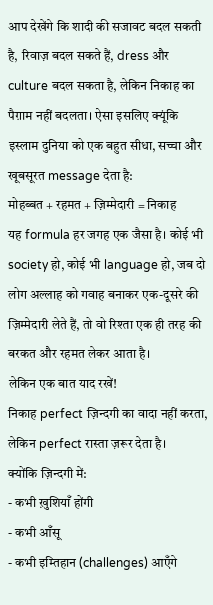आप देखेंगे कि शादी की सजावट बदल सकती है, रिवाज़ बदल सकते हैं, dress और culture बदल सकता है, लेकिन निकाह का पैग़ाम नहीं बदलता। ऐसा इसलिए क्यूंकि इस्लाम दुनिया को एक बहुत सीधा, सच्चा और खूबसूरत message देता है:
मोहब्बत + रहमत + ज़िम्मेदारी = निकाह
यह formula हर जगह एक जैसा है। कोई भी society हो, कोई भी language हो, जब दो लोग अल्लाह को गवाह बनाकर एक-दूसरे की ज़िम्मेदारी लेते हैं, तो वो रिश्ता एक ही तरह की बरकत और रहमत लेकर आता है।
लेकिन एक बात याद रखें!
निकाह perfect ज़िन्दगी का वादा नहीं करता,
लेकिन perfect रास्ता ज़रूर देता है।
क्योंकि ज़िन्दगी में:
- कभी ख़ुशियाँ होंगी
- कभी आँसू
- कभी इम्तिहान (challenges) आएँगे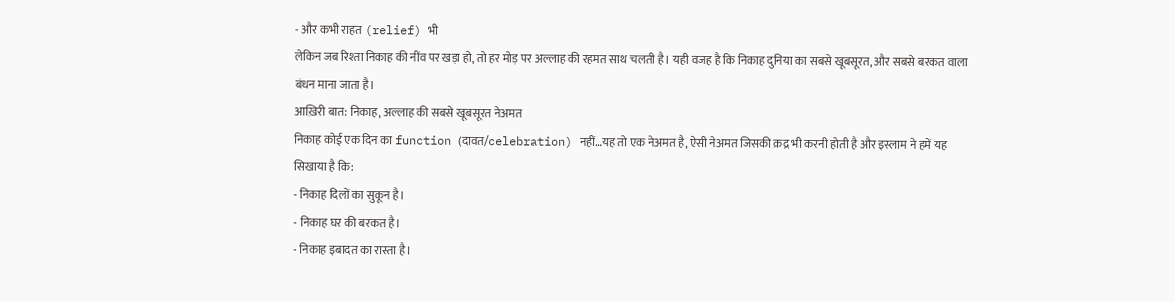- और कभी राहत (relief) भी
लेकिन जब रिश्ता निकाह की नींव पर खड़ा हो, तो हर मोड़ पर अल्लाह की रहमत साथ चलती है। यही वजह है कि निकाह दुनिया का सबसे खूबसूरत, और सबसे बरकत वाला बंधन माना जाता है।
आख़िरी बात: निकाह, अल्लाह की सबसे खूबसूरत नेअमत
निकाह कोई एक दिन का function (दावत/celebration) नहीं…यह तो एक नेअमत है, ऐसी नेअमत जिसकी क़द्र भी करनी होती है और इस्लाम ने हमें यह सिखाया है कि:
- निकाह दिलों का सुकून है।
- निकाह घर की बरकत है।
- निकाह इबादत का रास्ता है।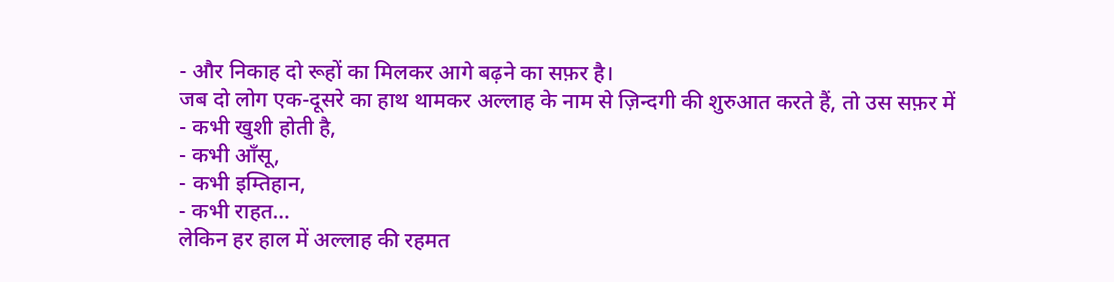- और निकाह दो रूहों का मिलकर आगे बढ़ने का सफ़र है।
जब दो लोग एक-दूसरे का हाथ थामकर अल्लाह के नाम से ज़िन्दगी की शुरुआत करते हैं, तो उस सफ़र में
- कभी खुशी होती है,
- कभी आँसू,
- कभी इम्तिहान,
- कभी राहत…
लेकिन हर हाल में अल्लाह की रहमत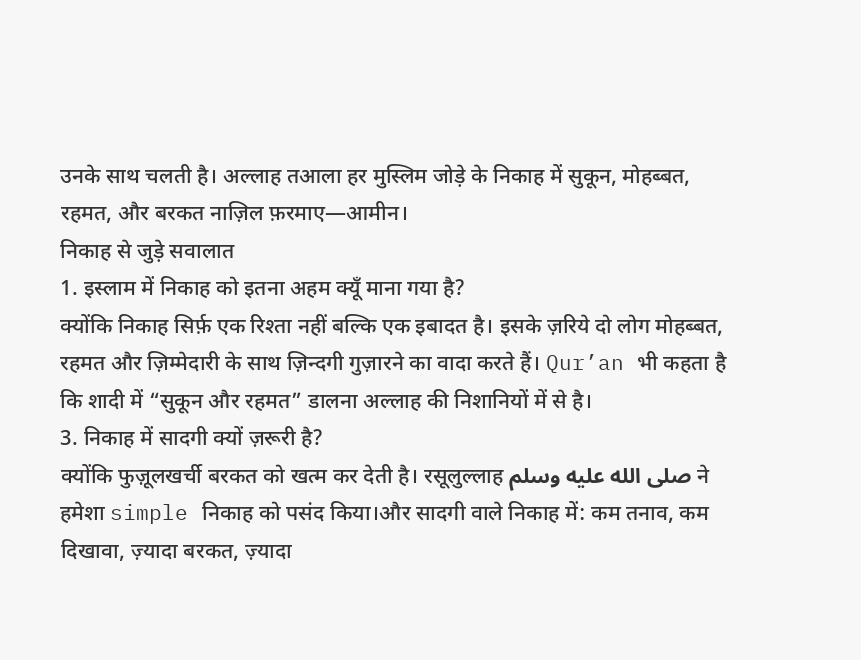उनके साथ चलती है। अल्लाह तआला हर मुस्लिम जोड़े के निकाह में सुकून, मोहब्बत, रहमत, और बरकत नाज़िल फ़रमाए—आमीन।
निकाह से जुड़े सवालात
1. इस्लाम में निकाह को इतना अहम क्यूँ माना गया है?
क्योंकि निकाह सिर्फ़ एक रिश्ता नहीं बल्कि एक इबादत है। इसके ज़रिये दो लोग मोहब्बत, रहमत और ज़िम्मेदारी के साथ ज़िन्दगी गुज़ारने का वादा करते हैं। Qur’an भी कहता है कि शादी में “सुकून और रहमत” डालना अल्लाह की निशानियों में से है।
3. निकाह में सादगी क्यों ज़रूरी है?
क्योंकि फुज़ूलखर्ची बरकत को खत्म कर देती है। रसूलुल्लाह صلى الله عليه وسلم ने हमेशा simple निकाह को पसंद किया।और सादगी वाले निकाह में: कम तनाव, कम दिखावा, ज़्यादा बरकत, ज़्यादा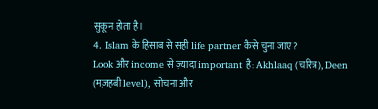सुकून होता है।
4. Islam के हिसाब से सही life partner कैसे चुना जाए?
Look और income से ज़्यादा important है: Akhlaaq (चरित्र), Deen (मज़हबी level), सोचना और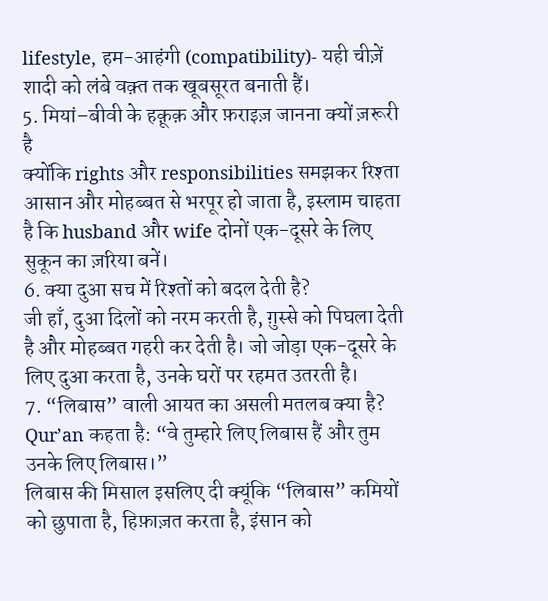lifestyle, हम-आहंगी (compatibility)- यही चीज़ें शादी को लंबे वक़्त तक खूबसूरत बनाती हैं।
5. मियां–बीवी के हक़ूक़ और फ़राइज़ जानना क्यों ज़रूरी है
क्योंकि rights और responsibilities समझकर रिश्ता आसान और मोहब्बत से भरपूर हो जाता है, इस्लाम चाहता है कि husband और wife दोनों एक-दूसरे के लिए सुकून का ज़रिया बनें।
6. क्या दुआ सच में रिश्तों को बदल देती है?
जी हाँ, दुआ दिलों को नरम करती है, ग़ुस्से को पिघला देती है और मोहब्बत गहरी कर देती है। जो जोड़ा एक-दूसरे के लिए दुआ करता है, उनके घरों पर रहमत उतरती है।
7. “लिबास” वाली आयत का असली मतलब क्या है?
Qur’an कहता है: “वे तुम्हारे लिए लिबास हैं और तुम उनके लिए लिबास।”
लिबास की मिसाल इसलिए दी क्यूंकि “लिबास” कमियों को छुपाता है, हिफ़ाज़त करता है, इंसान को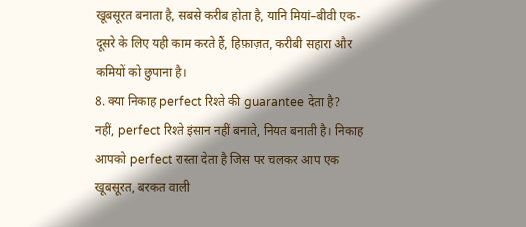खूबसूरत बनाता है, सबसे करीब होता है, यानि मियां–बीवी एक-दूसरे के लिए यही काम करते हैं, हिफ़ाज़त, करीबी सहारा और कमियों को छुपाना है।
8. क्या निकाह perfect रिश्ते की guarantee देता है?
नहीं, perfect रिश्ते इंसान नहीं बनाते, नियत बनाती है। निकाह आपको perfect रास्ता देता है जिस पर चलकर आप एक खूबसूरत, बरकत वाली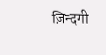ज़िन्दगी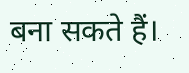बना सकते हैं।